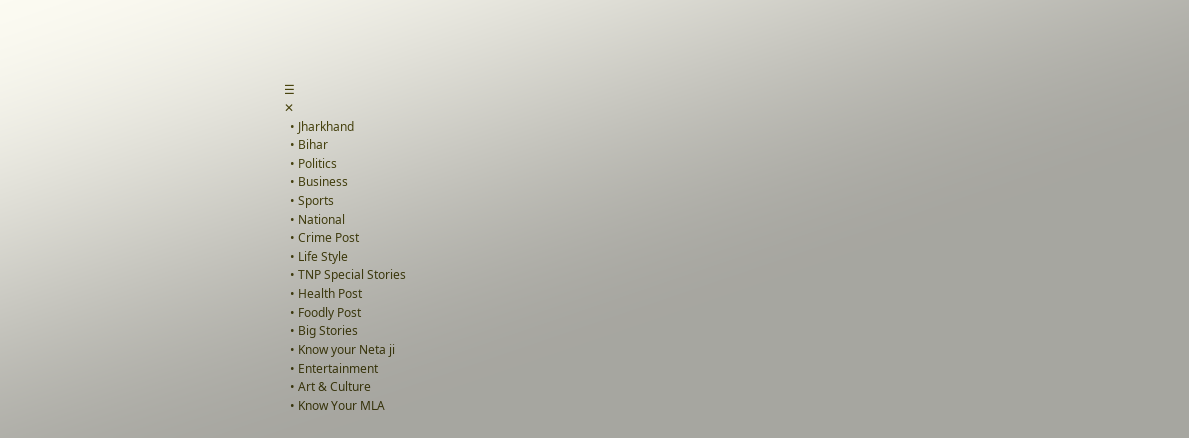☰
✕
  • Jharkhand
  • Bihar
  • Politics
  • Business
  • Sports
  • National
  • Crime Post
  • Life Style
  • TNP Special Stories
  • Health Post
  • Foodly Post
  • Big Stories
  • Know your Neta ji
  • Entertainment
  • Art & Culture
  • Know Your MLA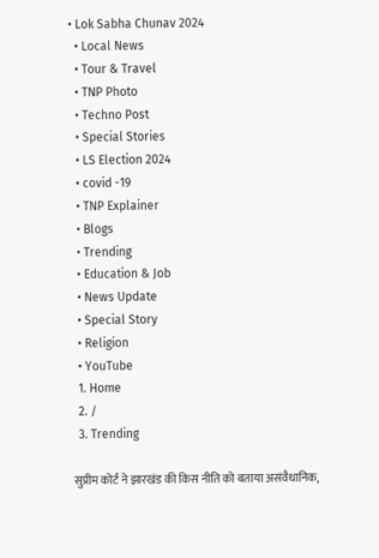• Lok Sabha Chunav 2024
  • Local News
  • Tour & Travel
  • TNP Photo
  • Techno Post
  • Special Stories
  • LS Election 2024
  • covid -19
  • TNP Explainer
  • Blogs
  • Trending
  • Education & Job
  • News Update
  • Special Story
  • Religion
  • YouTube
  1. Home
  2. /
  3. Trending

सुप्रीम कोर्ट ने झारखंड की किस नीति को बताया असंवैधानिक,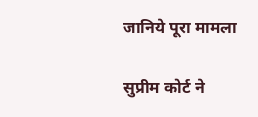जानिये पूरा मामला

सुप्रीम कोर्ट ने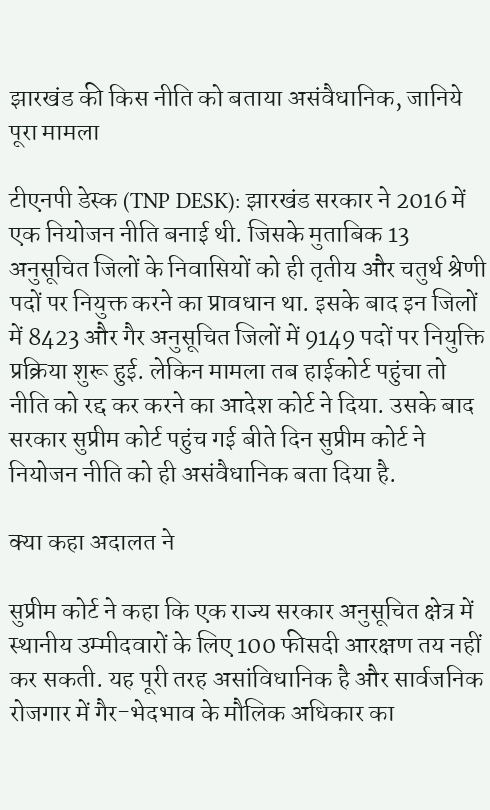झारखंड की किस नीति को बताया असंवैधानिक, जानिये पूरा मामला

टीएनपी डेस्क (TNP DESK): झारखंड सरकार ने 2016 में एक नियोजन नीति बनाई थी. जिसके मुताबिक 13 अनुसूचित जिलों के निवासियों को ही तृतीय और चतुर्थ श्रेणी पदों पर नियुक्त करने का प्रावधान था. इसके बाद इन जिलों में 8423 और गैर अनुसूचित जिलों में 9149 पदों पर नियुक्ति प्रक्रिया शुरू हुई. लेकिन मामला तब हाईकोर्ट पहुंचा तो नीति को रद्द कर करने का आदेश कोर्ट ने दिया. उसके बाद सरकार सुप्रीम कोर्ट पहुंच गई बीते दिन सुप्रीम कोर्ट ने नियोजन नीति को ही असंवैधानिक बता दिया है.

क्या कहा अदालत ने

सुप्रीम कोर्ट ने कहा कि एक राज्य सरकार अनुसूचित क्षेत्र में स्थानीय उम्मीदवारों के लिए 100 फीसदी आरक्षण तय नहीं कर सकती. यह पूरी तरह असांविधानिक है और सार्वजनिक रोजगार में गैर-भेदभाव के मौलिक अधिकार का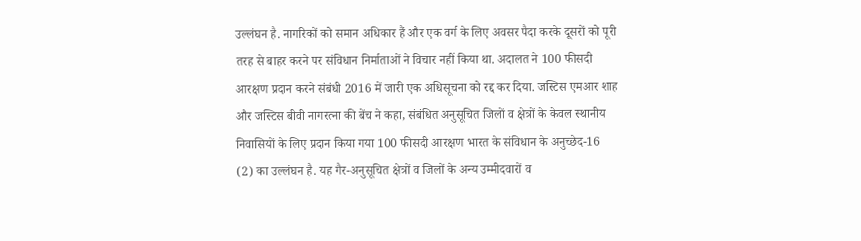उल्लंघन है. नागरिकों को समान अधिकार हैं और एक वर्ग के लिए अवसर पैदा करके दूसरों को पूरी तरह से बाहर करने पर संविधान निर्माताओं ने विचार नहीं किया था. अदालत ने 100 फीसदी आरक्षण प्रदान करने संबंधी 2016 में जारी एक अधिसूचना को रद्द कर दिया. जस्टिस एमआर शाह और जस्टिस बीवी नागरत्ना की बेंच ने कहा, संबंधित अनुसूचित जिलों व क्षेत्रों के केवल स्थानीय निवासियों के लिए प्रदान किया गया 100 फीसदी आरक्षण भारत के संविधान के अनुच्छेद-16 (2) का उल्लंघन है. यह गैर-अनुसूचित क्षेत्रों व जिलों के अन्य उम्मीदवारों व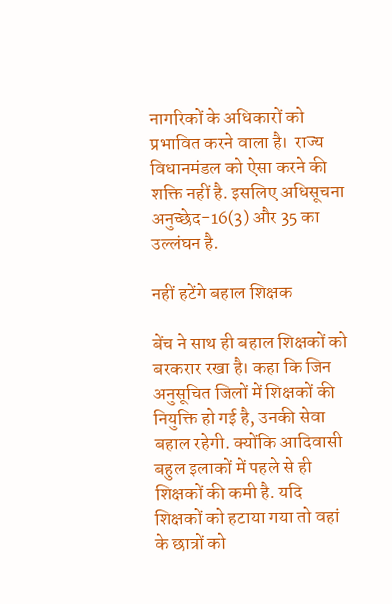नागरिकों के अधिकारों को प्रभावित करने वाला है।  राज्य विधानमंडल को ऐसा करने की शक्ति नहीं है. इसलिए अधिसूचना अनुच्छेद-16(3) और 35 का उल्लंघन है.

नहीं हटेंगे बहाल शिक्षक

बेंच ने साथ ही बहाल शिक्षकों को बरकरार रखा है। कहा कि जिन अनुसूचित जिलों में शिक्षकों की नियुक्ति हो गई है, उनकी सेवा बहाल रहेगी. क्योंकि आदिवासी बहुल इलाकों में पहले से ही शिक्षकों की कमी है. यदि शिक्षकों को हटाया गया तो वहां के छात्रों को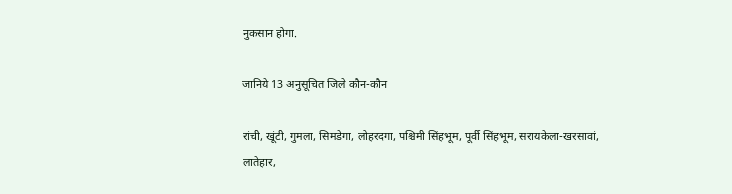नुकसान होगा.

जानिये 13 अनुसूचित जिले कौन-कौन

रांची, खूंटी, गुमला, सिमडेगा, लोहरदगा, पश्चिमी सिंहभूम, पूर्वी सिंहभूम, सरायकेला-खरसावां, लातेहार,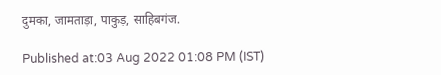दुमका, जामताड़ा, पाकुड़, साहिबगंज.

Published at:03 Aug 2022 01:08 PM (IST)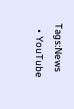Tags:News
  • YouTube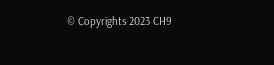© Copyrights 2023 CH9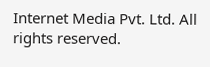Internet Media Pvt. Ltd. All rights reserved.